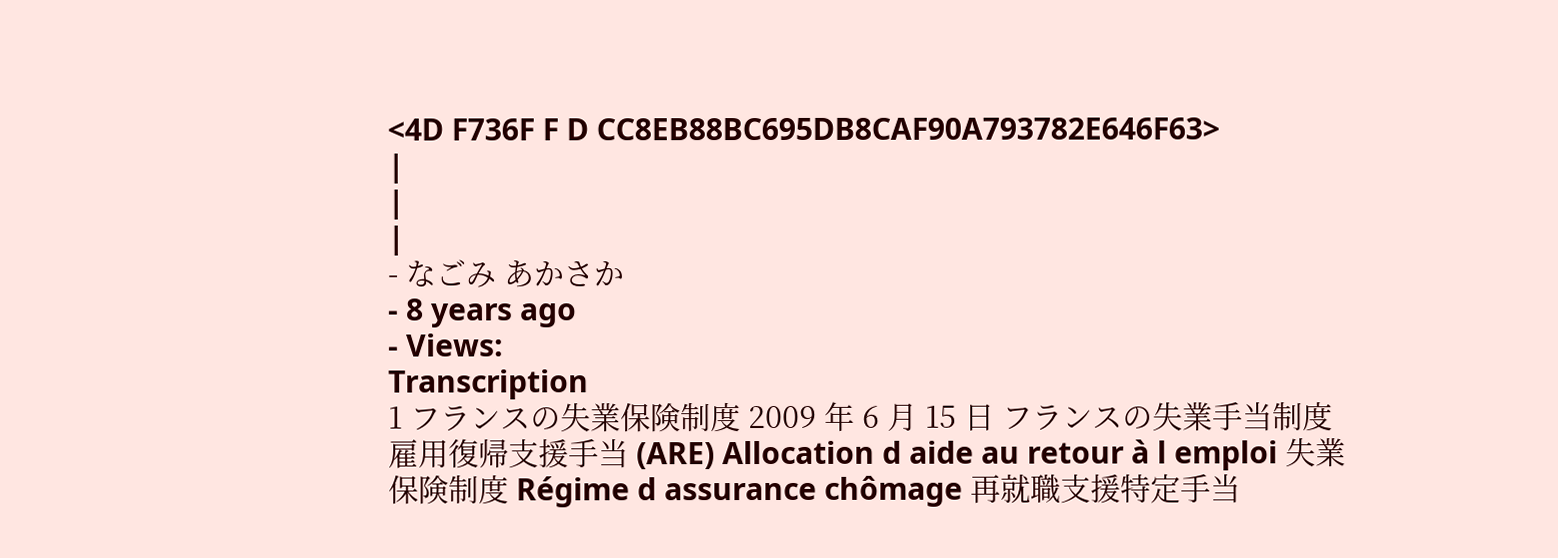<4D F736F F D CC8EB88BC695DB8CAF90A793782E646F63>
|
|
|
- なごみ あかさか
- 8 years ago
- Views:
Transcription
1 フランスの失業保険制度 2009 年 6 月 15 日 フランスの失業手当制度 雇用復帰支援手当 (ARE) Allocation d aide au retour à l emploi 失業保険制度 Régime d assurance chômage 再就職支援特定手当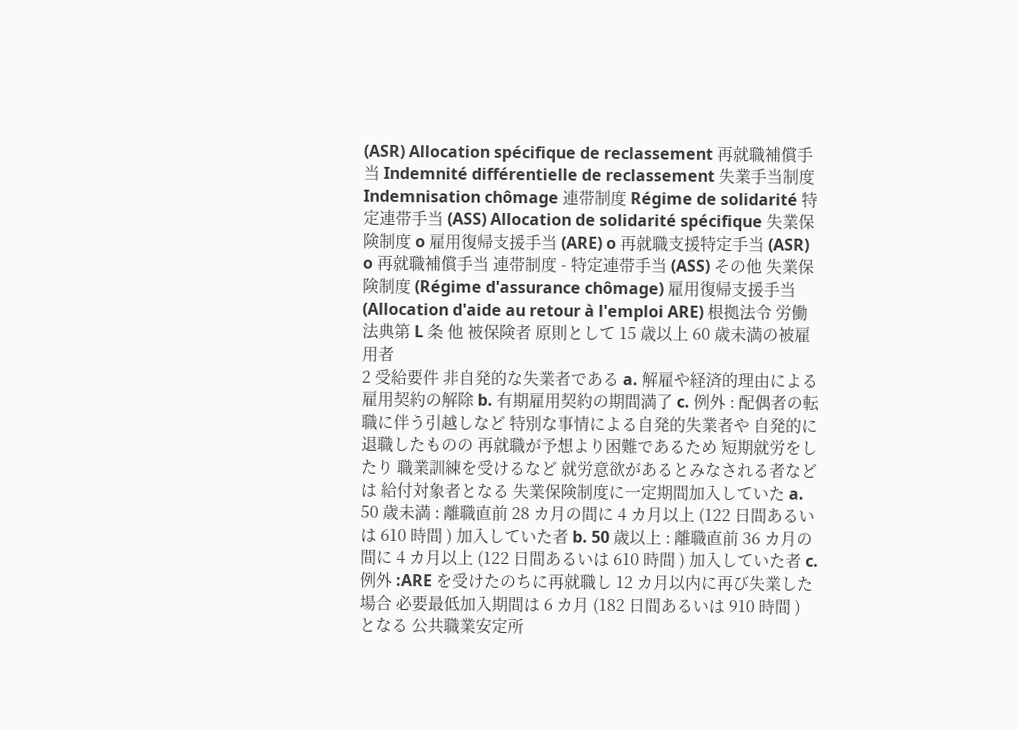(ASR) Allocation spécifique de reclassement 再就職補償手当 Indemnité différentielle de reclassement 失業手当制度 Indemnisation chômage 連帯制度 Régime de solidarité 特定連帯手当 (ASS) Allocation de solidarité spécifique 失業保険制度 o 雇用復帰支援手当 (ARE) o 再就職支援特定手当 (ASR) o 再就職補償手当 連帯制度 - 特定連帯手当 (ASS) その他 失業保険制度 (Régime d'assurance chômage) 雇用復帰支援手当 (Allocation d'aide au retour à l'emploi ARE) 根拠法令 労働法典第 L 条 他 被保険者 原則として 15 歳以上 60 歳未満の被雇用者
2 受給要件 非自発的な失業者である a. 解雇や経済的理由による雇用契約の解除 b. 有期雇用契約の期間満了 c. 例外 : 配偶者の転職に伴う引越しなど 特別な事情による自発的失業者や 自発的に退職したものの 再就職が予想より困難であるため 短期就労をしたり 職業訓練を受けるなど 就労意欲があるとみなされる者などは 給付対象者となる 失業保険制度に一定期間加入していた a. 50 歳未満 : 離職直前 28 カ月の間に 4 カ月以上 (122 日間あるいは 610 時間 ) 加入していた者 b. 50 歳以上 : 離職直前 36 カ月の間に 4 カ月以上 (122 日間あるいは 610 時間 ) 加入していた者 c. 例外 :ARE を受けたのちに再就職し 12 カ月以内に再び失業した場合 必要最低加入期間は 6 カ月 (182 日間あるいは 910 時間 ) となる 公共職業安定所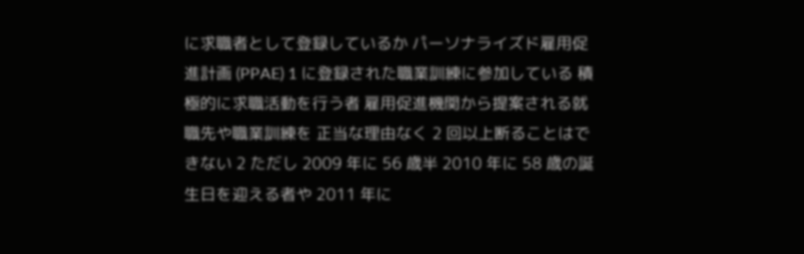に求職者として登録しているか パーソナライズド雇用促進計画 (PPAE) 1 に登録された職業訓練に参加している 積極的に求職活動を行う者 雇用促進機関から提案される就職先や職業訓練を 正当な理由なく 2 回以上断ることはできない 2 ただし 2009 年に 56 歳半 2010 年に 58 歳の誕生日を迎える者や 2011 年に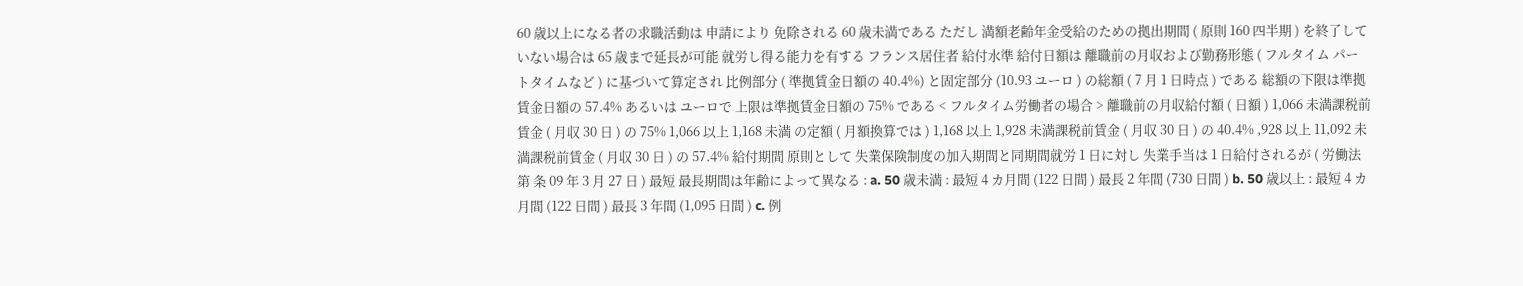60 歳以上になる者の求職活動は 申請により 免除される 60 歳未満である ただし 満額老齢年金受給のための拠出期間 ( 原則 160 四半期 ) を終了していない場合は 65 歳まで延長が可能 就労し得る能力を有する フランス居住者 給付水準 給付日額は 離職前の月収および勤務形態 ( フルタイム パートタイムなど ) に基づいて算定され 比例部分 ( 準拠賃金日額の 40.4%) と固定部分 (10.93 ユーロ ) の総額 ( 7 月 1 日時点 ) である 総額の下限は準拠賃金日額の 57.4% あるいは ユーロで 上限は準拠賃金日額の 75% である < フルタイム労働者の場合 > 離職前の月収給付額 ( 日額 ) 1,066 未満課税前賃金 ( 月収 30 日 ) の 75% 1,066 以上 1,168 未満 の定額 ( 月額換算では ) 1,168 以上 1,928 未満課税前賃金 ( 月収 30 日 ) の 40.4% ,928 以上 11,092 未満課税前賃金 ( 月収 30 日 ) の 57.4% 給付期間 原則として 失業保険制度の加入期間と同期間就労 1 日に対し 失業手当は 1 日給付されるが ( 労働法第 条 09 年 3 月 27 日 ) 最短 最長期間は年齢によって異なる : a. 50 歳未満 : 最短 4 カ月間 (122 日間 ) 最長 2 年間 (730 日間 ) b. 50 歳以上 : 最短 4 カ月間 (122 日間 ) 最長 3 年間 (1,095 日間 ) c. 例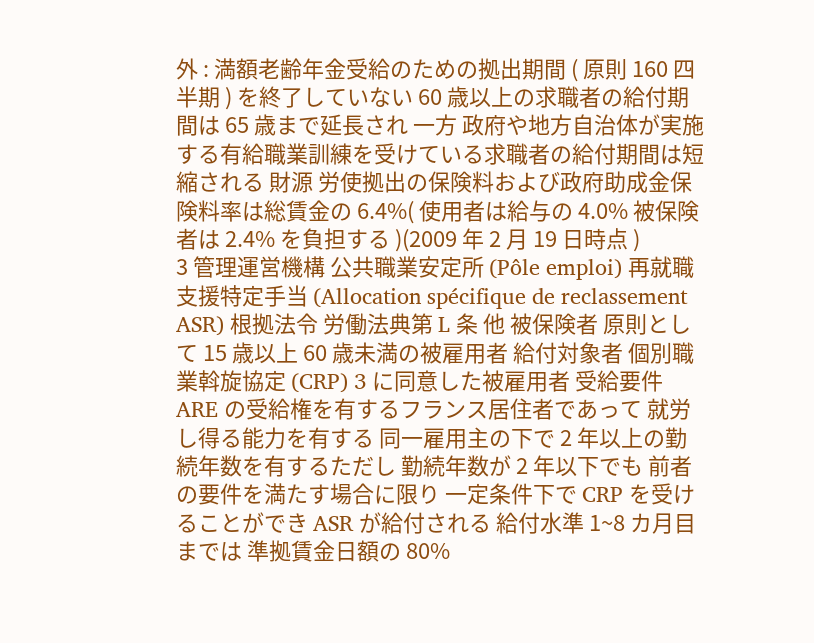外 : 満額老齢年金受給のための拠出期間 ( 原則 160 四半期 ) を終了していない 60 歳以上の求職者の給付期間は 65 歳まで延長され 一方 政府や地方自治体が実施する有給職業訓練を受けている求職者の給付期間は短縮される 財源 労使拠出の保険料および政府助成金保険料率は総賃金の 6.4%( 使用者は給与の 4.0% 被保険者は 2.4% を負担する )(2009 年 2 月 19 日時点 )
3 管理運営機構 公共職業安定所 (Pôle emploi) 再就職支援特定手当 (Allocation spécifique de reclassement ASR) 根拠法令 労働法典第 L 条 他 被保険者 原則として 15 歳以上 60 歳未満の被雇用者 給付対象者 個別職業斡旋協定 (CRP) 3 に同意した被雇用者 受給要件 ARE の受給権を有するフランス居住者であって 就労し得る能力を有する 同一雇用主の下で 2 年以上の勤続年数を有するただし 勤続年数が 2 年以下でも 前者の要件を満たす場合に限り 一定条件下で CRP を受けることができ ASR が給付される 給付水準 1~8 カ月目までは 準拠賃金日額の 80%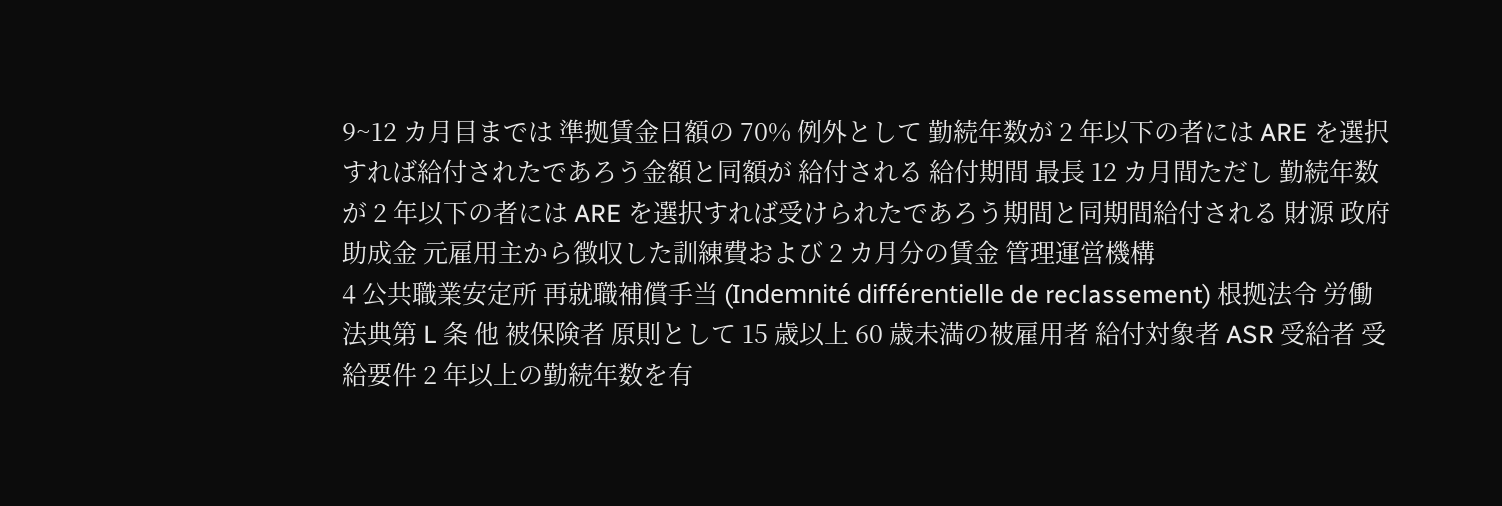9~12 カ月目までは 準拠賃金日額の 70% 例外として 勤続年数が 2 年以下の者には ARE を選択すれば給付されたであろう金額と同額が 給付される 給付期間 最長 12 カ月間ただし 勤続年数が 2 年以下の者には ARE を選択すれば受けられたであろう期間と同期間給付される 財源 政府助成金 元雇用主から徴収した訓練費および 2 カ月分の賃金 管理運営機構
4 公共職業安定所 再就職補償手当 (Indemnité différentielle de reclassement) 根拠法令 労働法典第 L 条 他 被保険者 原則として 15 歳以上 60 歳未満の被雇用者 給付対象者 ASR 受給者 受給要件 2 年以上の勤続年数を有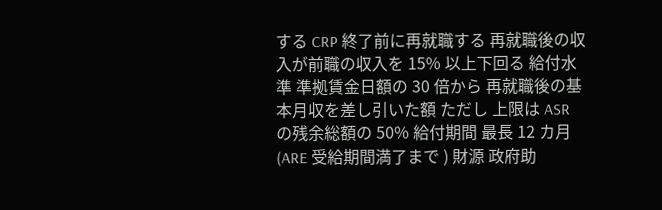する CRP 終了前に再就職する 再就職後の収入が前職の収入を 15% 以上下回る 給付水準 準拠賃金日額の 30 倍から 再就職後の基本月収を差し引いた額 ただし 上限は ASR の残余総額の 50% 給付期間 最長 12 カ月 (ARE 受給期間満了まで ) 財源 政府助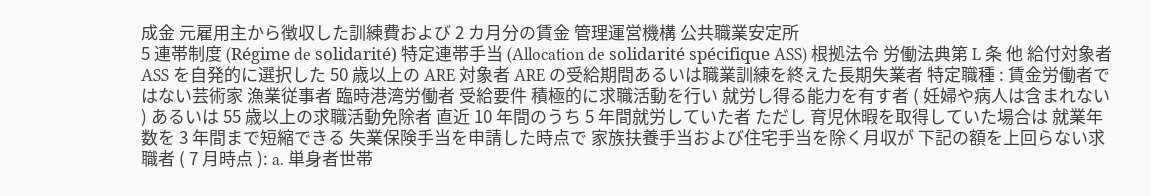成金 元雇用主から徴収した訓練費および 2 カ月分の賃金 管理運営機構 公共職業安定所
5 連帯制度 (Régime de solidarité) 特定連帯手当 (Allocation de solidarité spécifique ASS) 根拠法令 労働法典第 L 条 他 給付対象者 ASS を自発的に選択した 50 歳以上の ARE 対象者 ARE の受給期間あるいは職業訓練を終えた長期失業者 特定職種 : 賃金労働者ではない芸術家 漁業従事者 臨時港湾労働者 受給要件 積極的に求職活動を行い 就労し得る能力を有す者 ( 妊婦や病人は含まれない ) あるいは 55 歳以上の求職活動免除者 直近 10 年間のうち 5 年間就労していた者 ただし 育児休暇を取得していた場合は 就業年数を 3 年間まで短縮できる 失業保険手当を申請した時点で 家族扶養手当および住宅手当を除く月収が 下記の額を上回らない求職者 ( 7 月時点 ): a. 単身者世帯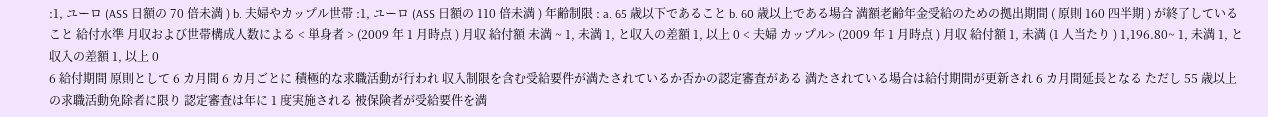:1, ユーロ (ASS 日額の 70 倍未満 ) b. 夫婦やカップル世帯 :1, ユーロ (ASS 日額の 110 倍未満 ) 年齢制限 : a. 65 歳以下であること b. 60 歳以上である場合 満額老齢年金受給のための拠出期間 ( 原則 160 四半期 ) が終了していること 給付水準 月収および世帯構成人数による < 単身者 > (2009 年 1 月時点 ) 月収 給付額 未満 ~ 1, 未満 1, と収入の差額 1, 以上 0 < 夫婦 カップル> (2009 年 1 月時点 ) 月収 給付額 1, 未満 (1 人当たり ) 1,196.80~ 1, 未満 1, と収入の差額 1, 以上 0
6 給付期間 原則として 6 カ月間 6 カ月ごとに 積極的な求職活動が行われ 収入制限を含む受給要件が満たされているか否かの認定審査がある 満たされている場合は給付期間が更新され 6 カ月間延長となる ただし 55 歳以上の求職活動免除者に限り 認定審査は年に 1 度実施される 被保険者が受給要件を満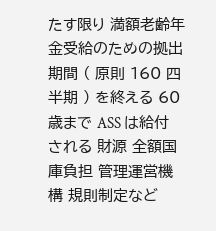たす限り 満額老齢年金受給のための拠出期間 ( 原則 160 四半期 ) を終える 60 歳まで ASS は給付される 財源 全額国庫負担 管理運営機構 規則制定など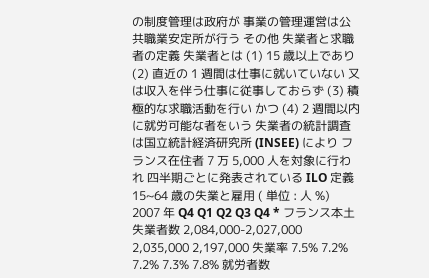の制度管理は政府が 事業の管理運営は公共職業安定所が行う その他 失業者と求職者の定義 失業者とは (1) 15 歳以上であり (2) 直近の 1 週間は仕事に就いていない 又は収入を伴う仕事に従事しておらず (3) 積極的な求職活動を行い かつ (4) 2 週間以内に就労可能な者をいう 失業者の統計調査は国立統計経済研究所 (INSEE) により フランス在住者 7 万 5,000 人を対象に行われ 四半期ごとに発表されている ILO 定義 15~64 歳の失業と雇用 ( 単位 : 人 %) 2007 年 Q4 Q1 Q2 Q3 Q4 * フランス本土 失業者数 2,084,000-2,027,000 2,035,000 2,197,000 失業率 7.5% 7.2% 7.2% 7.3% 7.8% 就労者数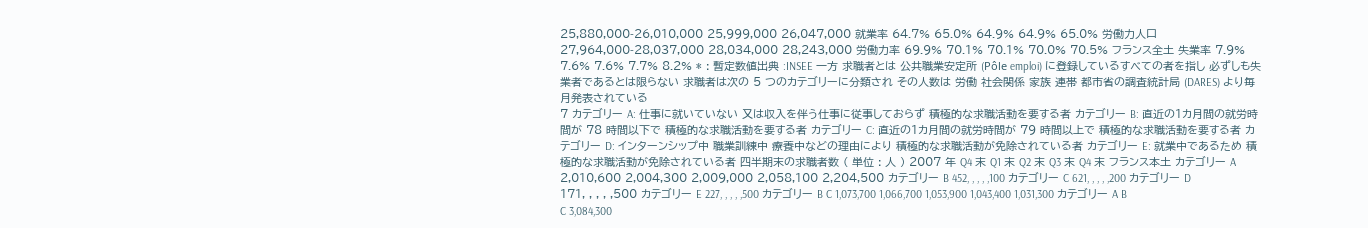25,880,000-26,010,000 25,999,000 26,047,000 就業率 64.7% 65.0% 64.9% 64.9% 65.0% 労働力人口 27,964,000-28,037,000 28,034,000 28,243,000 労働力率 69.9% 70.1% 70.1% 70.0% 70.5% フランス全土 失業率 7.9% 7.6% 7.6% 7.7% 8.2% * : 暫定数値出典 :INSEE 一方 求職者とは 公共職業安定所 (Pôle emploi) に登録しているすべての者を指し 必ずしも失業者であるとは限らない 求職者は次の 5 つのカテゴリーに分類され その人数は 労働 社会関係 家族 連帯 都市省の調査統計局 (DARES) より毎月発表されている
7 カテゴリー A: 仕事に就いていない 又は収入を伴う仕事に従事しておらず 積極的な求職活動を要する者 カテゴリー B: 直近の1カ月間の就労時間が 78 時間以下で 積極的な求職活動を要する者 カテゴリー C: 直近の1カ月間の就労時間が 79 時間以上で 積極的な求職活動を要する者 カテゴリー D: インターンシップ中 職業訓練中 療養中などの理由により 積極的な求職活動が免除されている者 カテゴリー E: 就業中であるため 積極的な求職活動が免除されている者 四半期末の求職者数 ( 単位 : 人 ) 2007 年 Q4 末 Q1 末 Q2 末 Q3 末 Q4 末 フランス本土 カテゴリー A 2,010,600 2,004,300 2,009,000 2,058,100 2,204,500 カテゴリー B 452, , , , ,100 カテゴリー C 621, , , , ,200 カテゴリー D 171, , , , ,500 カテゴリー E 227, , , , ,500 カテゴリー B C 1,073,700 1,066,700 1,053,900 1,043,400 1,031,300 カテゴリー A B C 3,084,300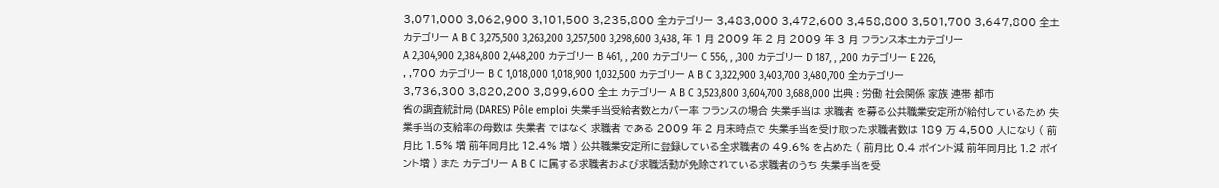3,071,000 3,062,900 3,101,500 3,235,800 全カテゴリー 3,483,000 3,472,600 3,458,800 3,501,700 3,647,800 全土 カテゴリー A B C 3,275,500 3,263,200 3,257,500 3,298,600 3,438, 年 1 月 2009 年 2 月 2009 年 3 月 フランス本土カテゴリー A 2,304,900 2,384,800 2,448,200 カテゴリー B 461, , ,200 カテゴリー C 556, , ,300 カテゴリー D 187, , ,200 カテゴリー E 226, , ,700 カテゴリー B C 1,018,000 1,018,900 1,032,500 カテゴリー A B C 3,322,900 3,403,700 3,480,700 全カテゴリー 3,736,300 3,820,200 3,899,600 全土 カテゴリー A B C 3,523,800 3,604,700 3,688,000 出典 : 労働 社会関係 家族 連帯 都市省の調査統計局 (DARES) Pôle emploi 失業手当受給者数とカバー率 フランスの場合 失業手当は 求職者 を募る公共職業安定所が給付しているため 失業手当の支給率の母数は 失業者 ではなく 求職者 である 2009 年 2 月末時点で 失業手当を受け取った求職者数は 189 万 4,500 人になり ( 前月比 1.5% 増 前年同月比 12.4% 増 ) 公共職業安定所に登録している全求職者の 49.6% を占めた ( 前月比 0.4 ポイント減 前年同月比 1.2 ポイント増 ) また カテゴリー A B C に属する求職者および求職活動が免除されている求職者のうち 失業手当を受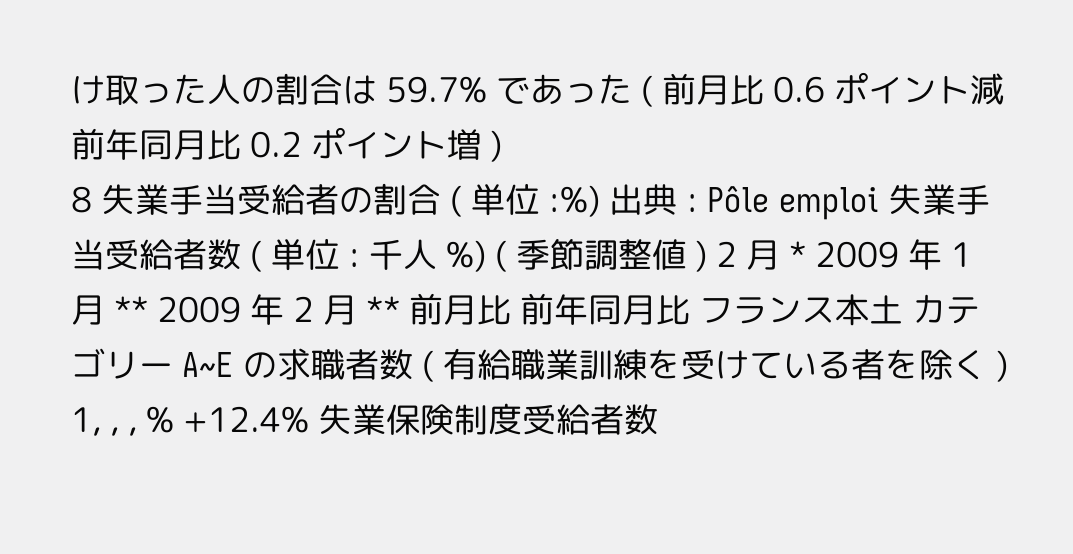け取った人の割合は 59.7% であった ( 前月比 0.6 ポイント減 前年同月比 0.2 ポイント増 )
8 失業手当受給者の割合 ( 単位 :%) 出典 : Pôle emploi 失業手当受給者数 ( 単位 : 千人 %) ( 季節調整値 ) 2 月 * 2009 年 1 月 ** 2009 年 2 月 ** 前月比 前年同月比 フランス本土 カテゴリー A~E の求職者数 ( 有給職業訓練を受けている者を除く ) 1, , , % +12.4% 失業保険制度受給者数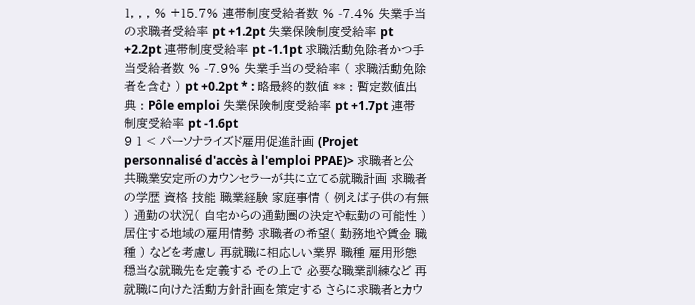1, , , % +15.7% 連帯制度受給者数 % -7.4% 失業手当の求職者受給率 pt +1.2pt 失業保険制度受給率 pt +2.2pt 連帯制度受給率 pt -1.1pt 求職活動免除者かつ手当受給者数 % -7.9% 失業手当の受給率 ( 求職活動免除者を含む ) pt +0.2pt * : 略最終的数値 ** : 暫定数値出典 : Pôle emploi 失業保険制度受給率 pt +1.7pt 連帯制度受給率 pt -1.6pt
9 1 < パーソナライズド雇用促進計画 (Projet personnalisé d'accès à l'emploi PPAE)> 求職者と公共職業安定所のカウンセラーが共に立てる就職計画 求職者の学歴 資格 技能 職業経験 家庭事情 ( 例えば子供の有無 ) 通勤の状況( 自宅からの通勤圏の決定や転勤の可能性 ) 居住する地域の雇用情勢 求職者の希望( 勤務地や賃金 職種 ) などを考慮し 再就職に相応しい業界 職種 雇用形態 穏当な就職先を定義する その上で 必要な職業訓練など 再就職に向けた活動方針計画を策定する さらに求職者とカウ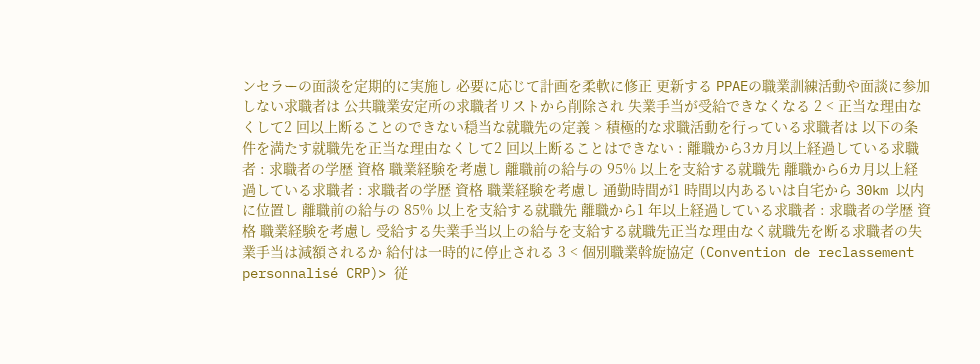ンセラーの面談を定期的に実施し 必要に応じて計画を柔軟に修正 更新する PPAEの職業訓練活動や面談に参加しない求職者は 公共職業安定所の求職者リストから削除され 失業手当が受給できなくなる 2 < 正当な理由なくして2 回以上断ることのできない穏当な就職先の定義 > 積極的な求職活動を行っている求職者は 以下の条件を満たす就職先を正当な理由なくして2 回以上断ることはできない : 離職から3カ月以上経過している求職者 : 求職者の学歴 資格 職業経験を考慮し 離職前の給与の 95% 以上を支給する就職先 離職から6カ月以上経過している求職者 : 求職者の学歴 資格 職業経験を考慮し 通勤時間が1 時間以内あるいは自宅から 30km 以内に位置し 離職前の給与の 85% 以上を支給する就職先 離職から1 年以上経過している求職者 : 求職者の学歴 資格 職業経験を考慮し 受給する失業手当以上の給与を支給する就職先正当な理由なく就職先を断る求職者の失業手当は減額されるか 給付は一時的に停止される 3 < 個別職業斡旋協定 (Convention de reclassement personnalisé CRP)> 従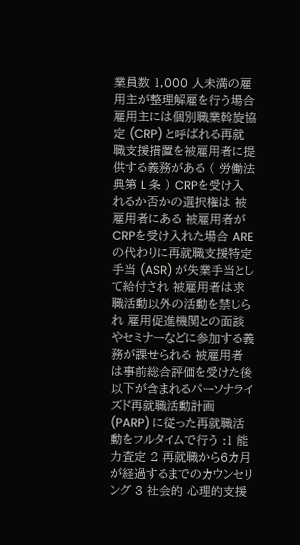業員数 1,000 人未満の雇用主が整理解雇を行う場合 雇用主には個別職業斡旋協定 (CRP) と呼ばれる再就職支援措置を被雇用者に提供する義務がある ( 労働法典第 L 条 ) CRPを受け入れるか否かの選択権は 被雇用者にある 被雇用者がCRPを受け入れた場合 AREの代わりに再就職支援特定手当 (ASR) が失業手当として給付され 被雇用者は求職活動以外の活動を禁じられ 雇用促進機関との面談やセミナーなどに参加する義務が課せられる 被雇用者は事前総合評価を受けた後 以下が含まれるパーソナライズド再就職活動計画 (PARP) に従った再就職活動をフルタイムで行う :1 能力査定 2 再就職から6カ月が経過するまでのカウンセリング 3 社会的 心理的支援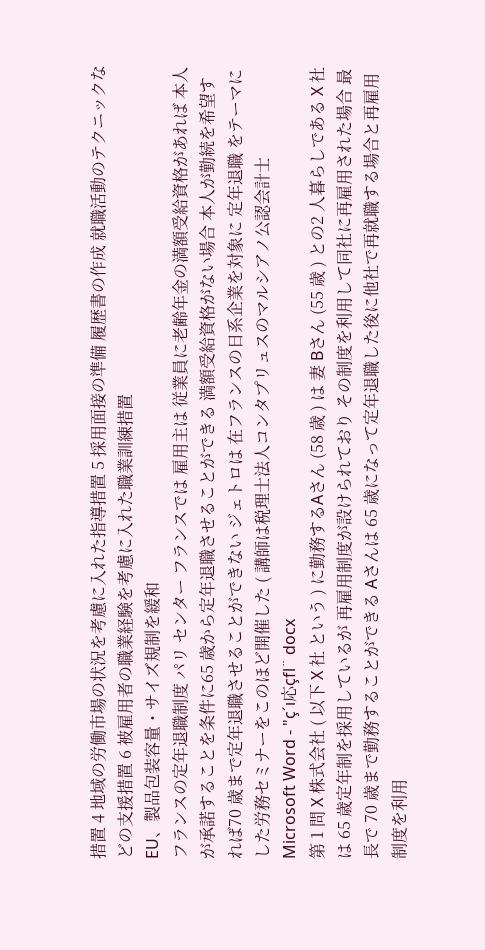措置 4 地域の労働市場の状況を考慮に入れた指導措置 5 採用面接の準備 履歴書の作成 就職活動のテクニックなどの支援措置 6 被雇用者の職業経験を考慮に入れた職業訓練措置
EU、製品包装容量・サイズ規制を緩和
フランスの定年退職制度 パリ センター フランスでは 雇用主は 従業員に老齢年金の満額受給資格があれば 本人が承諾することを条件に65 歳から定年退職させることができる 満額受給資格がない場合 本人が勤続を希望すれば70 歳まで定年退職させることができない ジェトロは 在フランスの日系企業を対象に 定年退職 をテーマにした労務セミナーをこのほど開催した ( 講師は税理士法人コンタプリュスのマルシアノ公認会計士
Microsoft Word - "ç´ı応çfl¨ docx
第 1 問 X 株式会社 ( 以下 X 社 という ) に勤務するAさん (58 歳 ) は 妻 Bさん (55 歳 ) との2 人暮らしである X 社は 65 歳定年制を採用しているが 再雇用制度が設けられており その制度を利用して同社に再雇用された場合 最長で 70 歳まで勤務することができる Aさんは 65 歳になって定年退職した後に他社で再就職する場合と再雇用制度を利用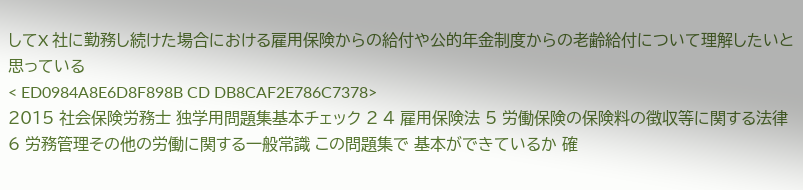してX 社に勤務し続けた場合における雇用保険からの給付や公的年金制度からの老齢給付について理解したいと思っている
< ED0984A8E6D8F898B CD DB8CAF2E786C7378>
2015 社会保険労務士 独学用問題集基本チェック 2 4 雇用保険法 5 労働保険の保険料の徴収等に関する法律 6 労務管理その他の労働に関する一般常識 この問題集で 基本ができているか 確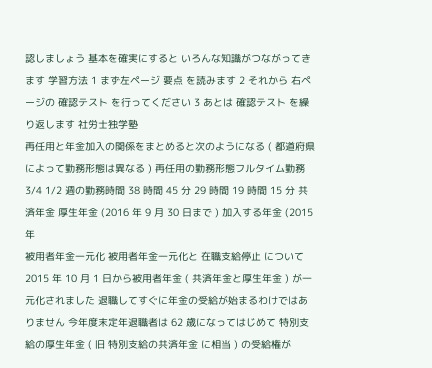認しましょう 基本を確実にすると いろんな知識がつながってきます 学習方法 1 まず左ページ 要点 を読みます 2 それから 右ページの 確認テスト を行ってください 3 あとは 確認テスト を繰り返します 社労士独学塾
再任用と年金加入の関係をまとめると次のようになる ( 都道府県によって勤務形態は異なる ) 再任用の勤務形態フルタイム勤務 3/4 1/2 週の勤務時間 38 時間 45 分 29 時間 19 時間 15 分 共済年金 厚生年金 (2016 年 9 月 30 日まで ) 加入する年金 (2015 年
被用者年金一元化 被用者年金一元化と 在職支給停止 について 2015 年 10 月 1 日から被用者年金 ( 共済年金と厚生年金 ) が一元化されました 退職してすぐに年金の受給が始まるわけではありません 今年度末定年退職者は 62 歳になってはじめて 特別支給の厚生年金 ( 旧 特別支給の共済年金 に相当 ) の受給権が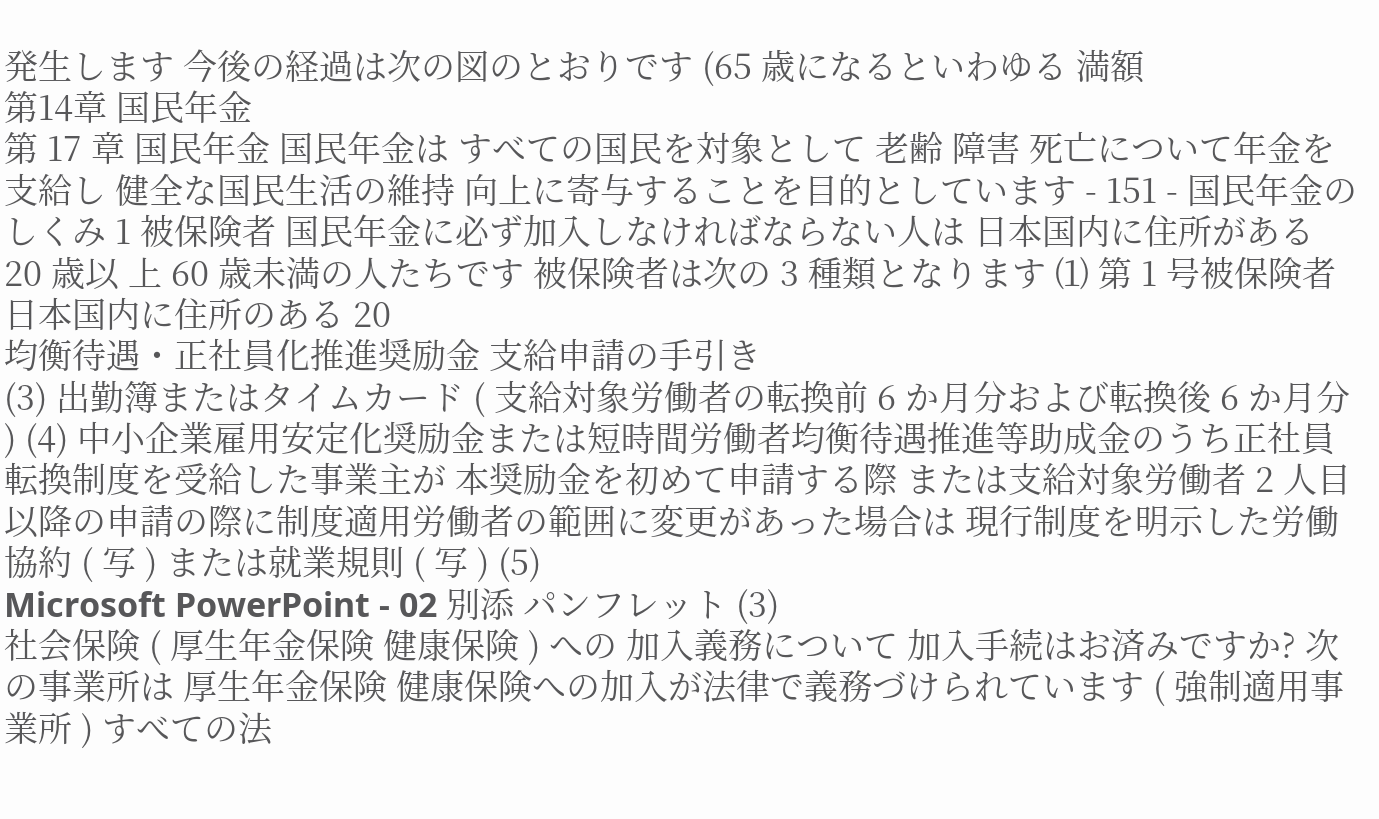発生します 今後の経過は次の図のとおりです (65 歳になるといわゆる 満額
第14章 国民年金
第 17 章 国民年金 国民年金は すべての国民を対象として 老齢 障害 死亡について年金を 支給し 健全な国民生活の維持 向上に寄与することを目的としています - 151 - 国民年金のしくみ 1 被保険者 国民年金に必ず加入しなければならない人は 日本国内に住所がある 20 歳以 上 60 歳未満の人たちです 被保険者は次の 3 種類となります ⑴ 第 1 号被保険者 日本国内に住所のある 20
均衡待遇・正社員化推進奨励金 支給申請の手引き
(3) 出勤簿またはタイムカード ( 支給対象労働者の転換前 6 か月分および転換後 6 か月分 ) (4) 中小企業雇用安定化奨励金または短時間労働者均衡待遇推進等助成金のうち正社員転換制度を受給した事業主が 本奨励金を初めて申請する際 または支給対象労働者 2 人目以降の申請の際に制度適用労働者の範囲に変更があった場合は 現行制度を明示した労働協約 ( 写 ) または就業規則 ( 写 ) (5)
Microsoft PowerPoint - 02 別添 パンフレット (3)
社会保険 ( 厚生年金保険 健康保険 ) への 加入義務について 加入手続はお済みですか? 次の事業所は 厚生年金保険 健康保険への加入が法律で義務づけられています ( 強制適用事業所 ) すべての法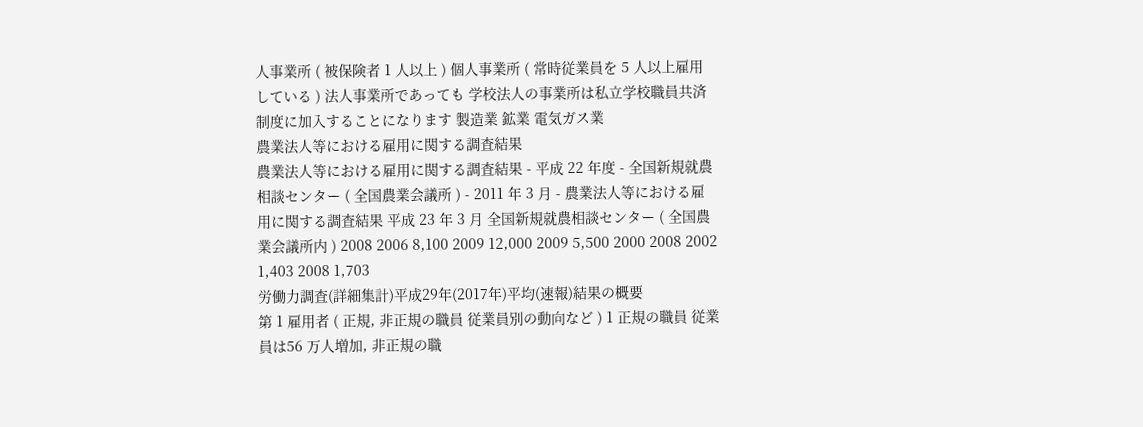人事業所 ( 被保険者 1 人以上 ) 個人事業所 ( 常時従業員を 5 人以上雇用している ) 法人事業所であっても 学校法人の事業所は私立学校職員共済制度に加入することになります 製造業 鉱業 電気ガス業
農業法人等における雇用に関する調査結果
農業法人等における雇用に関する調査結果 - 平成 22 年度 - 全国新規就農相談センター ( 全国農業会議所 ) - 2011 年 3 月 - 農業法人等における雇用に関する調査結果 平成 23 年 3 月 全国新規就農相談センター ( 全国農業会議所内 ) 2008 2006 8,100 2009 12,000 2009 5,500 2000 2008 2002 1,403 2008 1,703
労働力調査(詳細集計)平成29年(2017年)平均(速報)結果の概要
第 1 雇用者 ( 正規, 非正規の職員 従業員別の動向など ) 1 正規の職員 従業員は56 万人増加, 非正規の職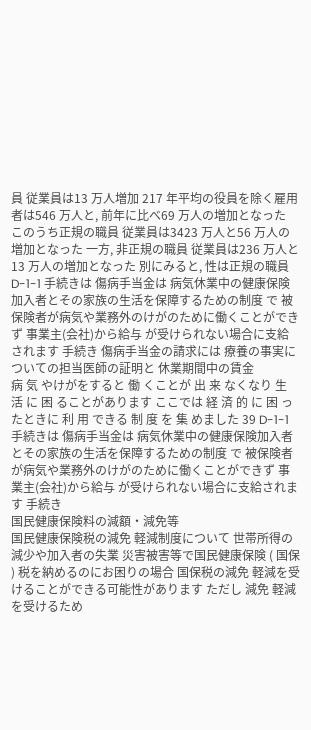員 従業員は13 万人増加 217 年平均の役員を除く雇用者は546 万人と, 前年に比べ69 万人の増加となった このうち正規の職員 従業員は3423 万人と56 万人の増加となった 一方, 非正規の職員 従業員は236 万人と13 万人の増加となった 別にみると, 性は正規の職員
D-1-1 手続きは 傷病手当金は 病気休業中の健康保険加入者とその家族の生活を保障するための制度 で 被保険者が病気や業務外のけがのために働くことができず 事業主(会社)から給与 が受けられない場合に支給されます 手続き 傷病手当金の請求には 療養の事実についての担当医師の証明と 休業期間中の賃金
病 気 やけがをすると 働 くことが 出 来 なくなり 生 活 に 困 ることがあります ここでは 経 済 的 に 困 ったときに 利 用 できる 制 度 を 集 めました 39 D-1-1 手続きは 傷病手当金は 病気休業中の健康保険加入者とその家族の生活を保障するための制度 で 被保険者が病気や業務外のけがのために働くことができず 事業主(会社)から給与 が受けられない場合に支給されます 手続き
国民健康保険料の減額・減免等
国民健康保険税の減免 軽減制度について 世帯所得の減少や加入者の失業 災害被害等で国民健康保険 ( 国保 ) 税を納めるのにお困りの場合 国保税の減免 軽減を受けることができる可能性があります ただし 減免 軽減を受けるため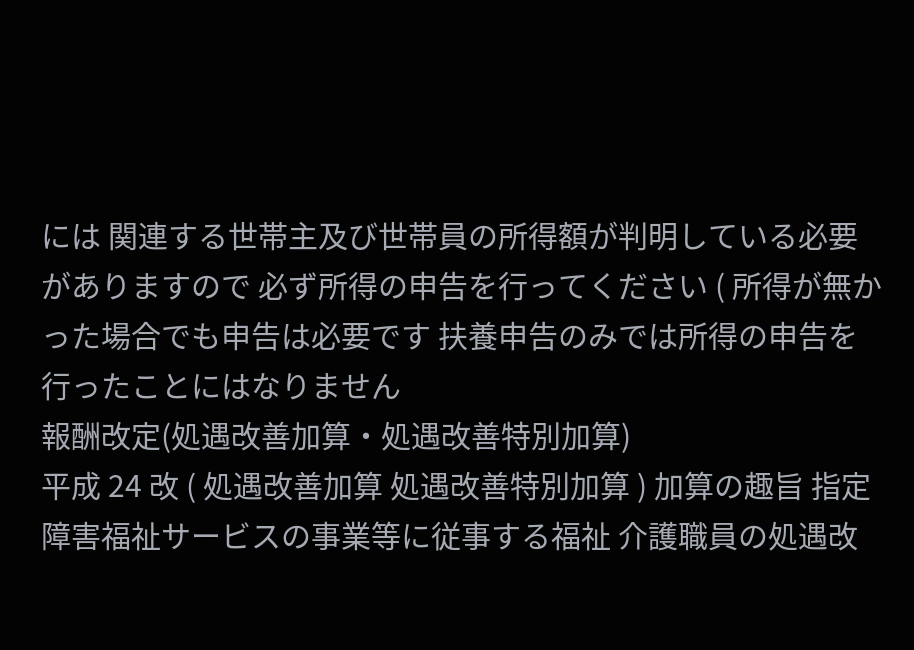には 関連する世帯主及び世帯員の所得額が判明している必要がありますので 必ず所得の申告を行ってください ( 所得が無かった場合でも申告は必要です 扶養申告のみでは所得の申告を行ったことにはなりません
報酬改定(処遇改善加算・処遇改善特別加算)
平成 24 改 ( 処遇改善加算 処遇改善特別加算 ) 加算の趣旨 指定障害福祉サービスの事業等に従事する福祉 介護職員の処遇改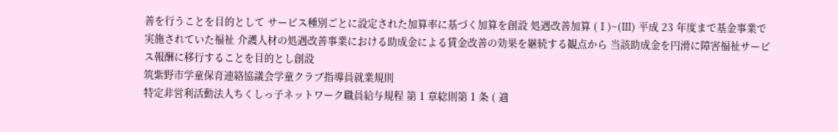善を行うことを目的として サービス種別ごとに設定された加算率に基づく加算を創設 処遇改善加算 (Ⅰ)~(Ⅲ) 平成 23 年度まで基金事業で実施されていた福祉 介護人材の処遇改善事業における助成金による賃金改善の効果を継続する観点から 当該助成金を円滑に障害福祉サービス報酬に移行することを目的とし創設
筑紫野市学童保育連絡協議会学童クラブ指導員就業規則
特定非営利活動法人ちくしっ子ネットワーク職員給与規程 第 1 章総則第 1 条 ( 適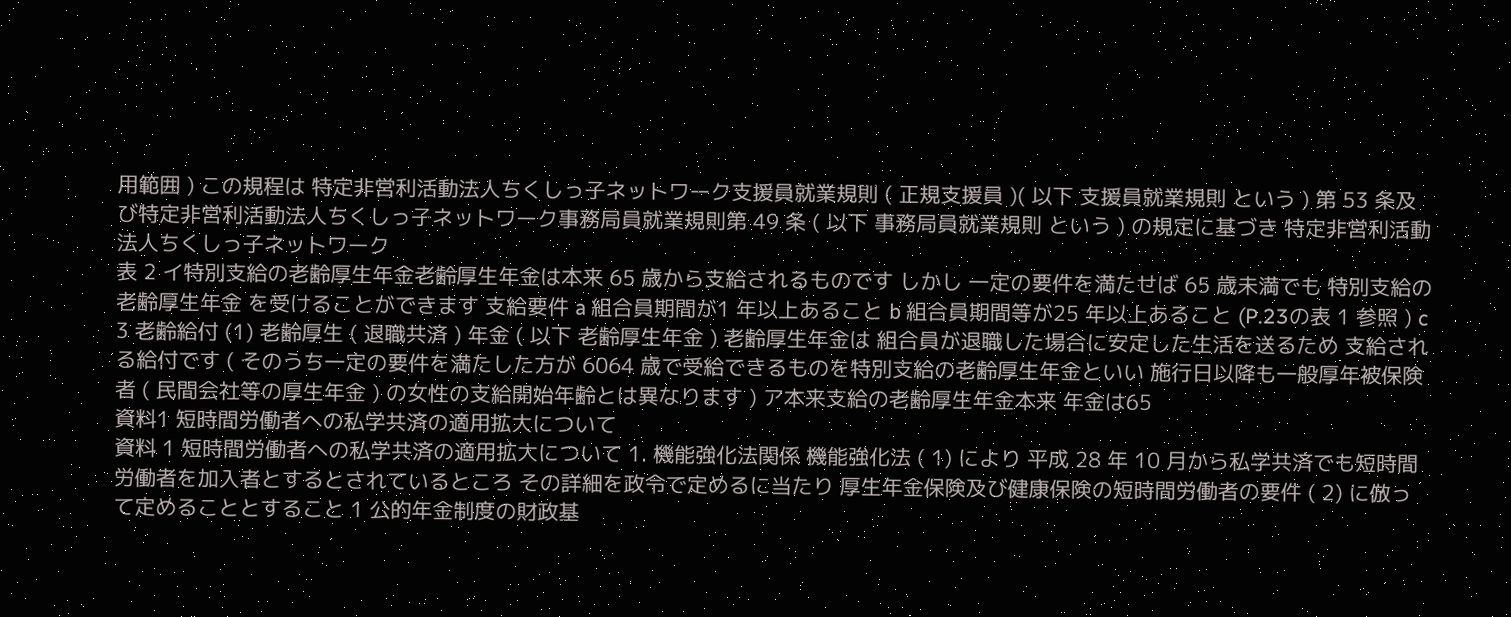用範囲 ) この規程は 特定非営利活動法人ちくしっ子ネットワーク支援員就業規則 ( 正規支援員 )( 以下 支援員就業規則 という ) 第 53 条及び特定非営利活動法人ちくしっ子ネットワーク事務局員就業規則第 49 条 ( 以下 事務局員就業規則 という ) の規定に基づき 特定非営利活動法人ちくしっ子ネットワーク
表 2 イ特別支給の老齢厚生年金老齢厚生年金は本来 65 歳から支給されるものです しかし 一定の要件を満たせば 65 歳未満でも 特別支給の老齢厚生年金 を受けることができます 支給要件 a 組合員期間が1 年以上あること b 組合員期間等が25 年以上あること (P.23の表 1 参照 ) c
3 老齢給付 (1) 老齢厚生 ( 退職共済 ) 年金 ( 以下 老齢厚生年金 ) 老齢厚生年金は 組合員が退職した場合に安定した生活を送るため 支給される給付です ( そのうち一定の要件を満たした方が 6064 歳で受給できるものを特別支給の老齢厚生年金といい 施行日以降も一般厚年被保険者 ( 民間会社等の厚生年金 ) の女性の支給開始年齢とは異なります ) ア本来支給の老齢厚生年金本来 年金は65
資料1 短時間労働者への私学共済の適用拡大について
資料 1 短時間労働者への私学共済の適用拡大について 1. 機能強化法関係 機能強化法 ( 1) により 平成 28 年 10 月から私学共済でも短時間労働者を加入者とするとされているところ その詳細を政令で定めるに当たり 厚生年金保険及び健康保険の短時間労働者の要件 ( 2) に倣って定めることとすること 1 公的年金制度の財政基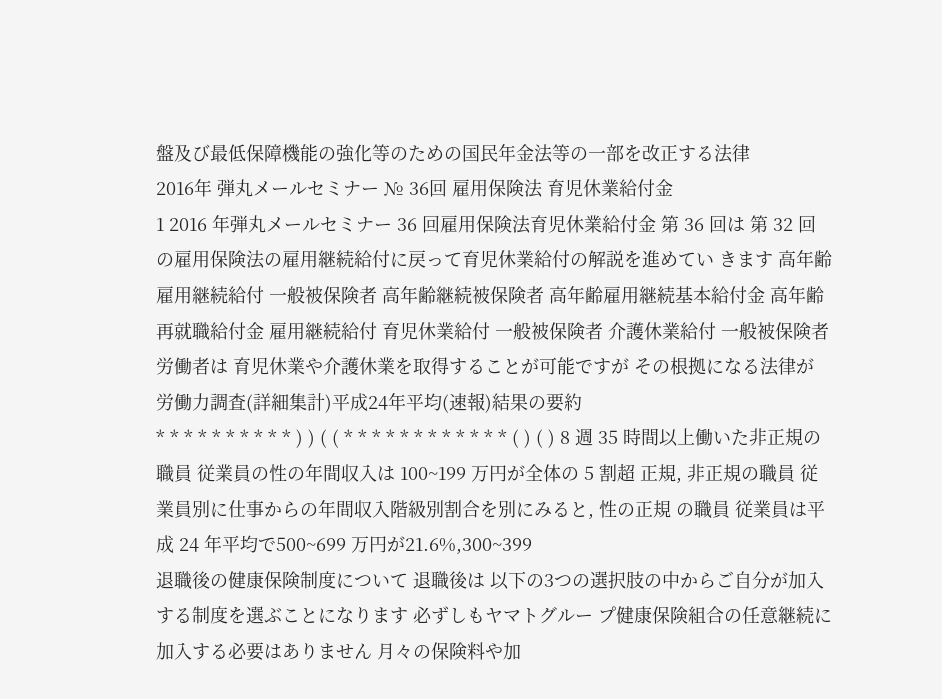盤及び最低保障機能の強化等のための国民年金法等の一部を改正する法律
2016年 弾丸メールセミナー № 36回 雇用保険法 育児休業給付金
1 2016 年弾丸メールセミナー 36 回雇用保険法育児休業給付金 第 36 回は 第 32 回の雇用保険法の雇用継続給付に戻って育児休業給付の解説を進めてい きます 高年齢雇用継続給付 一般被保険者 高年齢継続被保険者 高年齢雇用継続基本給付金 高年齢再就職給付金 雇用継続給付 育児休業給付 一般被保険者 介護休業給付 一般被保険者 労働者は 育児休業や介護休業を取得することが可能ですが その根拠になる法律が
労働力調査(詳細集計)平成24年平均(速報)結果の要約
* * * * * * * * * * ) ) ( ( * * * * * * * * * * * * ( ) ( ) 8 週 35 時間以上働いた非正規の職員 従業員の性の年間収入は 100~199 万円が全体の 5 割超 正規, 非正規の職員 従業員別に仕事からの年間収入階級別割合を別にみると, 性の正規 の職員 従業員は平成 24 年平均で500~699 万円が21.6%,300~399
退職後の健康保険制度について 退職後は 以下の3つの選択肢の中からご自分が加入する制度を選ぶことになります 必ずしもヤマトグルー プ健康保険組合の任意継続に加入する必要はありません 月々の保険料や加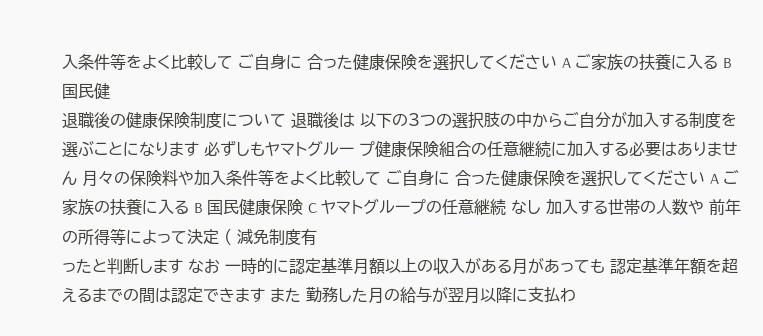入条件等をよく比較して ご自身に 合った健康保険を選択してください A ご家族の扶養に入る B 国民健
退職後の健康保険制度について 退職後は 以下の3つの選択肢の中からご自分が加入する制度を選ぶことになります 必ずしもヤマトグルー プ健康保険組合の任意継続に加入する必要はありません 月々の保険料や加入条件等をよく比較して ご自身に 合った健康保険を選択してください A ご家族の扶養に入る B 国民健康保険 C ヤマトグループの任意継続 なし 加入する世帯の人数や 前年の所得等によって決定 ( 減免制度有
ったと判断します なお 一時的に認定基準月額以上の収入がある月があっても 認定基準年額を超えるまでの間は認定できます また 勤務した月の給与が翌月以降に支払わ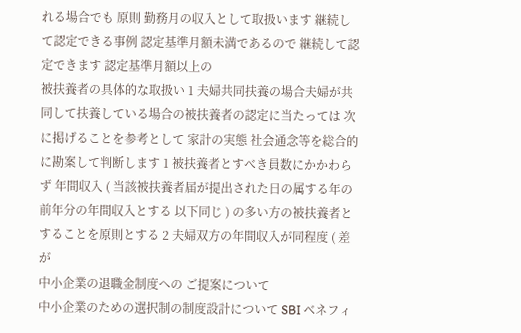れる場合でも 原則 勤務月の収入として取扱います 継続して認定できる事例 認定基準月額未満であるので 継続して認定できます 認定基準月額以上の
被扶養者の具体的な取扱い 1 夫婦共同扶養の場合夫婦が共同して扶養している場合の被扶養者の認定に当たっては 次に掲げることを参考として 家計の実態 社会通念等を総合的に勘案して判断します 1 被扶養者とすべき員数にかかわらず 年間収入 ( 当該被扶養者届が提出された日の属する年の前年分の年間収入とする 以下同じ ) の多い方の被扶養者とすることを原則とする 2 夫婦双方の年間収入が同程度 ( 差が
中小企業の退職金制度への ご提案について
中小企業のための選択制の制度設計について SBI ベネフィ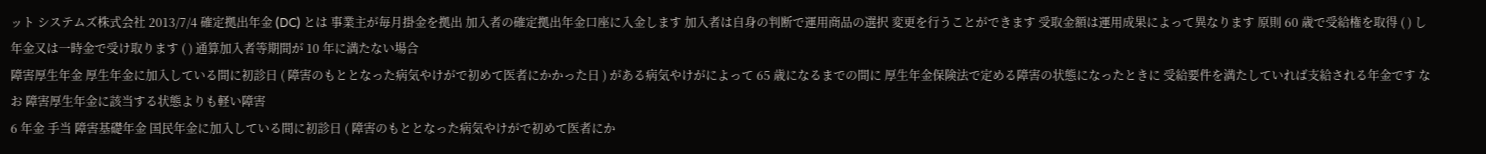ット システムズ株式会社 2013/7/4 確定拠出年金 (DC) とは 事業主が毎月掛金を拠出 加入者の確定拠出年金口座に入金します 加入者は自身の判断で運用商品の選択 変更を行うことができます 受取金額は運用成果によって異なります 原則 60 歳で受給権を取得 ( ) し 年金又は一時金で受け取ります ( ) 通算加入者等期間が 10 年に満たない場合
障害厚生年金 厚生年金に加入している間に初診日 ( 障害のもととなった病気やけがで初めて医者にかかった日 ) がある病気やけがによって 65 歳になるまでの間に 厚生年金保険法で定める障害の状態になったときに 受給要件を満たしていれば支給される年金です なお 障害厚生年金に該当する状態よりも軽い障害
6 年金 手当 障害基礎年金 国民年金に加入している間に初診日 ( 障害のもととなった病気やけがで初めて医者にか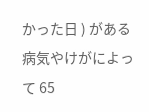かった日 ) がある病気やけがによって 65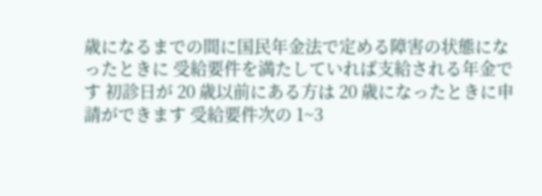歳になるまでの間に国民年金法で定める障害の状態になったときに 受給要件を満たしていれば支給される年金です 初診日が 20 歳以前にある方は 20 歳になったときに申請ができます 受給要件次の 1~3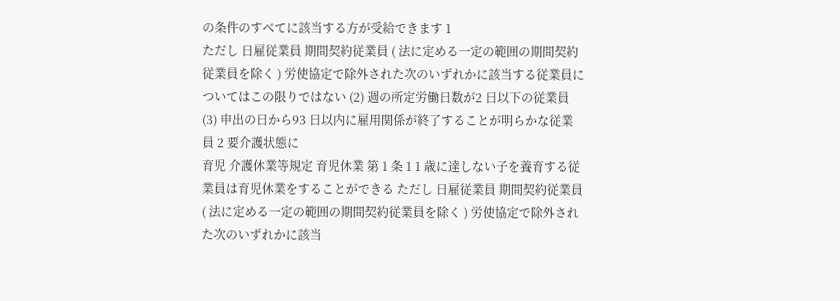の条件のすべてに該当する方が受給できます 1
ただし 日雇従業員 期間契約従業員 ( 法に定める一定の範囲の期間契約従業員を除く ) 労使協定で除外された次のいずれかに該当する従業員についてはこの限りではない (2) 週の所定労働日数が2 日以下の従業員 (3) 申出の日から93 日以内に雇用関係が終了することが明らかな従業員 2 要介護状態に
育児 介護休業等規定 育児休業 第 1 条 1 1 歳に達しない子を養育する従業員は育児休業をすることができる ただし 日雇従業員 期間契約従業員 ( 法に定める一定の範囲の期間契約従業員を除く ) 労使協定で除外された次のいずれかに該当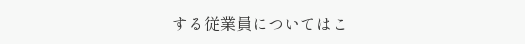する従業員についてはこ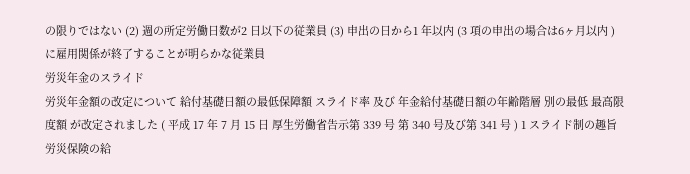の限りではない (2) 週の所定労働日数が2 日以下の従業員 (3) 申出の日から1 年以内 (3 項の申出の場合は6ヶ月以内 ) に雇用関係が終了することが明らかな従業員
労災年金のスライド
労災年金額の改定について 給付基礎日額の最低保障額 スライド率 及び 年金給付基礎日額の年齢階層 別の最低 最高限度額 が改定されました ( 平成 17 年 7 月 15 日 厚生労働省告示第 339 号 第 340 号及び第 341 号 ) 1 スライド制の趣旨労災保険の給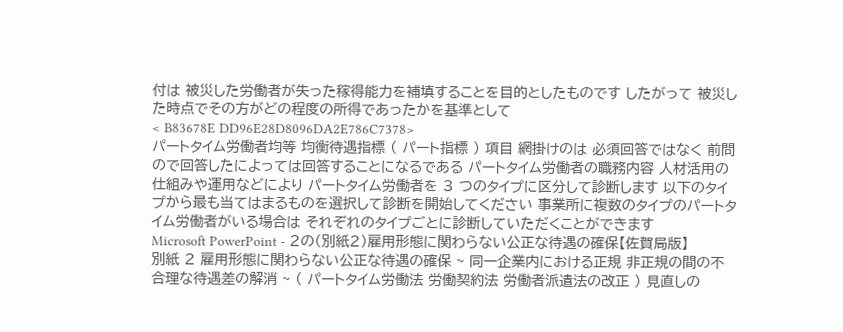付は 被災した労働者が失った稼得能力を補填することを目的としたものです したがって 被災した時点でその方がどの程度の所得であったかを基準として
< B83678E DD96E28D8096DA2E786C7378>
パートタイム労働者均等 均衡待遇指標 ( パート指標 ) 項目 網掛けのは 必須回答ではなく 前問ので回答したによっては回答することになるである パートタイム労働者の職務内容 人材活用の仕組みや運用などにより パートタイム労働者を 3 つのタイプに区分して診断します 以下のタイプから最も当てはまるものを選択して診断を開始してください 事業所に複数のタイプのパートタイム労働者がいる場合は それぞれのタイプごとに診断していただくことができます
Microsoft PowerPoint - 2の(別紙2)雇用形態に関わらない公正な待遇の確保【佐賀局版】
別紙 2 雇用形態に関わらない公正な待遇の確保 ~ 同一企業内における正規 非正規の間の不合理な待遇差の解消 ~ ( パートタイム労働法 労働契約法 労働者派遣法の改正 ) 見直しの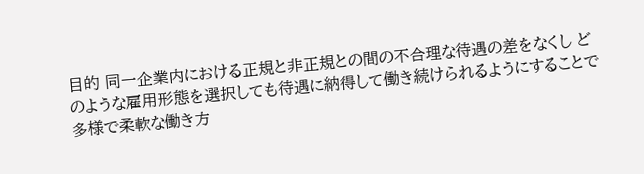目的 同一企業内における正規と非正規との間の不合理な待遇の差をなくし どのような雇用形態を選択しても待遇に納得して働き続けられるようにすることで 多様で柔軟な働き方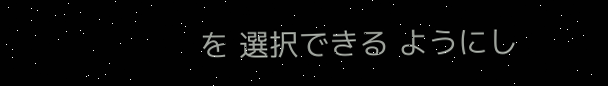を 選択できる ようにし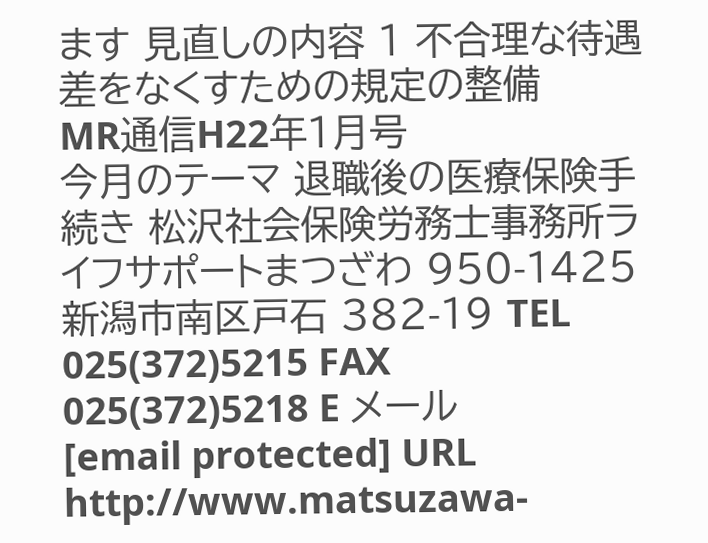ます 見直しの内容 1 不合理な待遇差をなくすための規定の整備
MR通信H22年1月号
今月のテーマ 退職後の医療保険手続き 松沢社会保険労務士事務所ライフサポートまつざわ 950-1425 新潟市南区戸石 382-19 TEL 025(372)5215 FAX 025(372)5218 E メール [email protected] URL http://www.matsuzawa-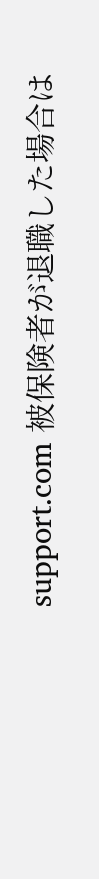support.com 被保険者が退職した場合は